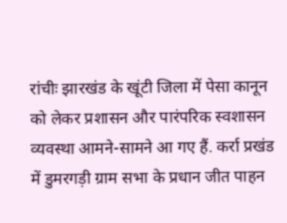रांचीः झारखंड के खूंटी जिला में पेसा कानून को लेकर प्रशासन और पारंपरिक स्वशासन व्यवस्था आमने-सामने आ गए हैं. कर्रा प्रखंड में डुमरगड़ी ग्राम सभा के प्रधान जीत पाहन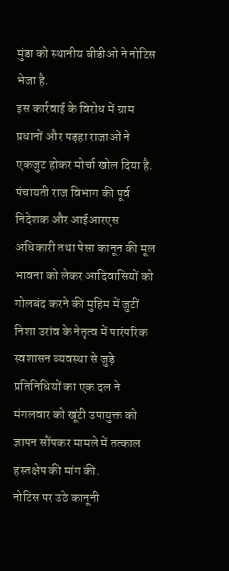मुंडा को स्थानीय बीडीओ ने नोटिस भेजा है.
इस कार्रवाई के विरोध में ग्राम प्रधानों और पड़हा राजाओं ने एकजुट होकर मोर्चा खोल दिया है.
पंचायती राज विभाग की पूर्व निदेशक और आईआरएस अधिकारी तथा पेसा कानून की मूल भावना को लेकर आदिवासियों को गोलबंद करने की मुहिम में जुटीं निशा उरांव के नेतृत्व में पारंपरिक स्वशासन व्यवस्था से जुड़े प्रतिनिधियों का एक दल ने मंगलवार को खूंटी उपायुक्त को ज्ञापन सौंपकर मामले में तत्काल हस्तक्षेप की मांग की.
नोटिस पर उठे कानूनी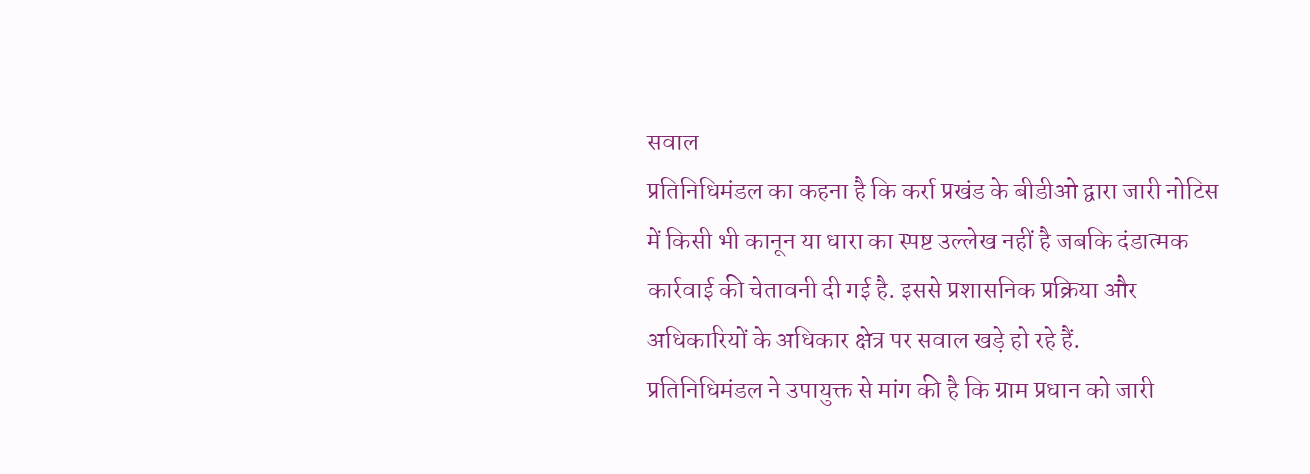सवाल
प्रतिनिधिमंडल का कहना है कि कर्रा प्रखंड के बीडीओ द्वारा जारी नोटिस में किसी भी कानून या धारा का स्पष्ट उल्लेख नहीं है जबकि दंडात्मक कार्रवाई की चेतावनी दी गई है. इससे प्रशासनिक प्रक्रिया और अधिकारियों के अधिकार क्षेत्र पर सवाल खड़े हो रहे हैं.
प्रतिनिधिमंडल ने उपायुक्त से मांग की है कि ग्राम प्रधान को जारी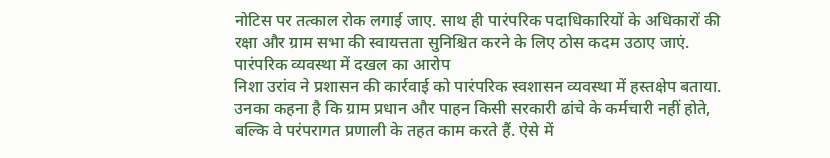नोटिस पर तत्काल रोक लगाई जाए. साथ ही पारंपरिक पदाधिकारियों के अधिकारों की रक्षा और ग्राम सभा की स्वायत्तता सुनिश्चित करने के लिए ठोस कदम उठाए जाएं.
पारंपरिक व्यवस्था में दखल का आरोप
निशा उरांव ने प्रशासन की कार्रवाई को पारंपरिक स्वशासन व्यवस्था में हस्तक्षेप बताया. उनका कहना है कि ग्राम प्रधान और पाहन किसी सरकारी ढांचे के कर्मचारी नहीं होते, बल्कि वे परंपरागत प्रणाली के तहत काम करते हैं. ऐसे में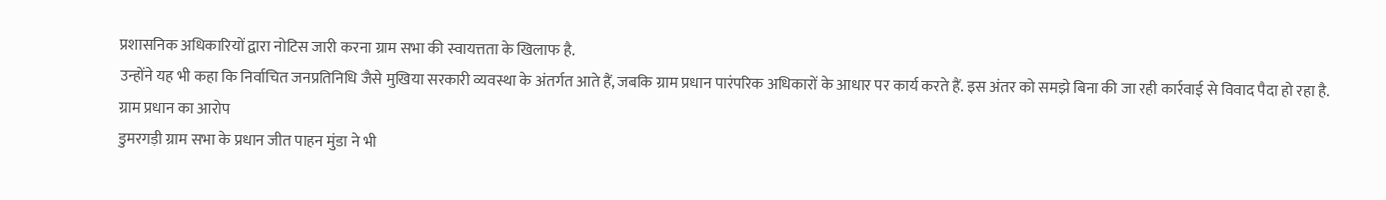प्रशासनिक अधिकारियों द्वारा नोटिस जारी करना ग्राम सभा की स्वायत्तता के खिलाफ है.
उन्होंने यह भी कहा कि निर्वाचित जनप्रतिनिधि जैसे मुखिया सरकारी व्यवस्था के अंतर्गत आते हैं, जबकि ग्राम प्रधान पारंपरिक अधिकारों के आधार पर कार्य करते हैं. इस अंतर को समझे बिना की जा रही कार्रवाई से विवाद पैदा हो रहा है.
ग्राम प्रधान का आरोप
डुमरगड़ी ग्राम सभा के प्रधान जीत पाहन मुंडा ने भी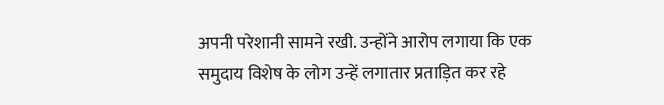अपनी परेशानी सामने रखी. उन्होंने आरोप लगाया कि एक समुदाय विशेष के लोग उन्हें लगातार प्रताड़ित कर रहे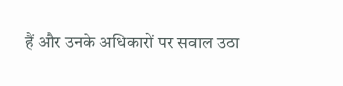हैं और उनके अधिकारों पर सवाल उठा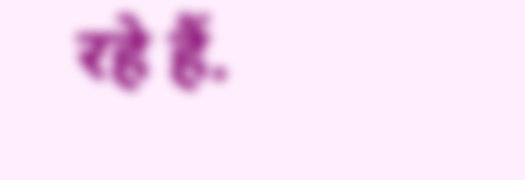रहे हैं.